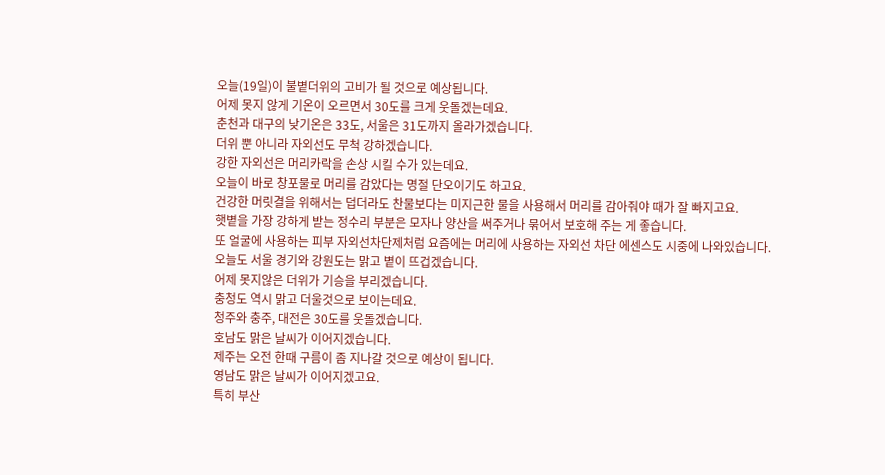오늘(19일)이 불볕더위의 고비가 될 것으로 예상됩니다.
어제 못지 않게 기온이 오르면서 30도를 크게 웃돌겠는데요.
춘천과 대구의 낮기온은 33도, 서울은 31도까지 올라가겠습니다.
더위 뿐 아니라 자외선도 무척 강하겠습니다.
강한 자외선은 머리카락을 손상 시킬 수가 있는데요.
오늘이 바로 창포물로 머리를 감았다는 명절 단오이기도 하고요.
건강한 머릿결을 위해서는 덥더라도 찬물보다는 미지근한 물을 사용해서 머리를 감아줘야 때가 잘 빠지고요.
햇볕을 가장 강하게 받는 정수리 부분은 모자나 양산을 써주거나 묶어서 보호해 주는 게 좋습니다.
또 얼굴에 사용하는 피부 자외선차단제처럼 요즘에는 머리에 사용하는 자외선 차단 에센스도 시중에 나와있습니다.
오늘도 서울 경기와 강원도는 맑고 볕이 뜨겁겠습니다.
어제 못지않은 더위가 기승을 부리겠습니다.
충청도 역시 맑고 더울것으로 보이는데요.
청주와 충주, 대전은 30도를 웃돌겠습니다.
호남도 맑은 날씨가 이어지겠습니다.
제주는 오전 한때 구름이 좀 지나갈 것으로 예상이 됩니다.
영남도 맑은 날씨가 이어지겠고요.
특히 부산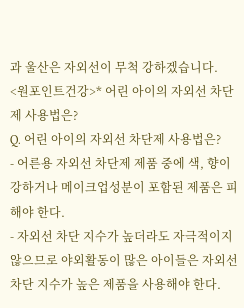과 울산은 자외선이 무척 강하겠습니다.
<원포인트건강>* 어린 아이의 자외선 차단제 사용법은?
Q. 어린 아이의 자외선 차단제 사용법은?
- 어른용 자외선 차단제 제품 중에 색, 향이 강하거나 메이크업성분이 포함된 제품은 피해야 한다.
- 자외선 차단 지수가 높더라도 자극적이지 않으므로 야외활동이 많은 아이들은 자외선 차단 지수가 높은 제품을 사용해야 한다.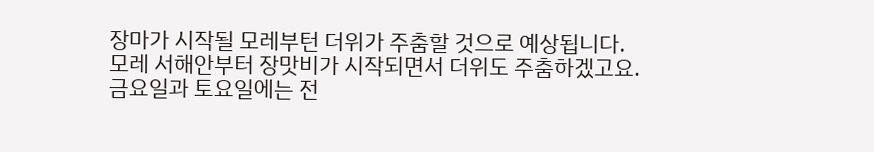장마가 시작될 모레부턴 더위가 주춤할 것으로 예상됩니다.
모레 서해안부터 장맛비가 시작되면서 더위도 주춤하겠고요.
금요일과 토요일에는 전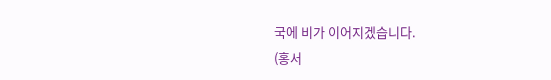국에 비가 이어지겠습니다.
(홍서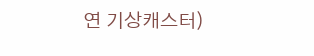연 기상캐스터)